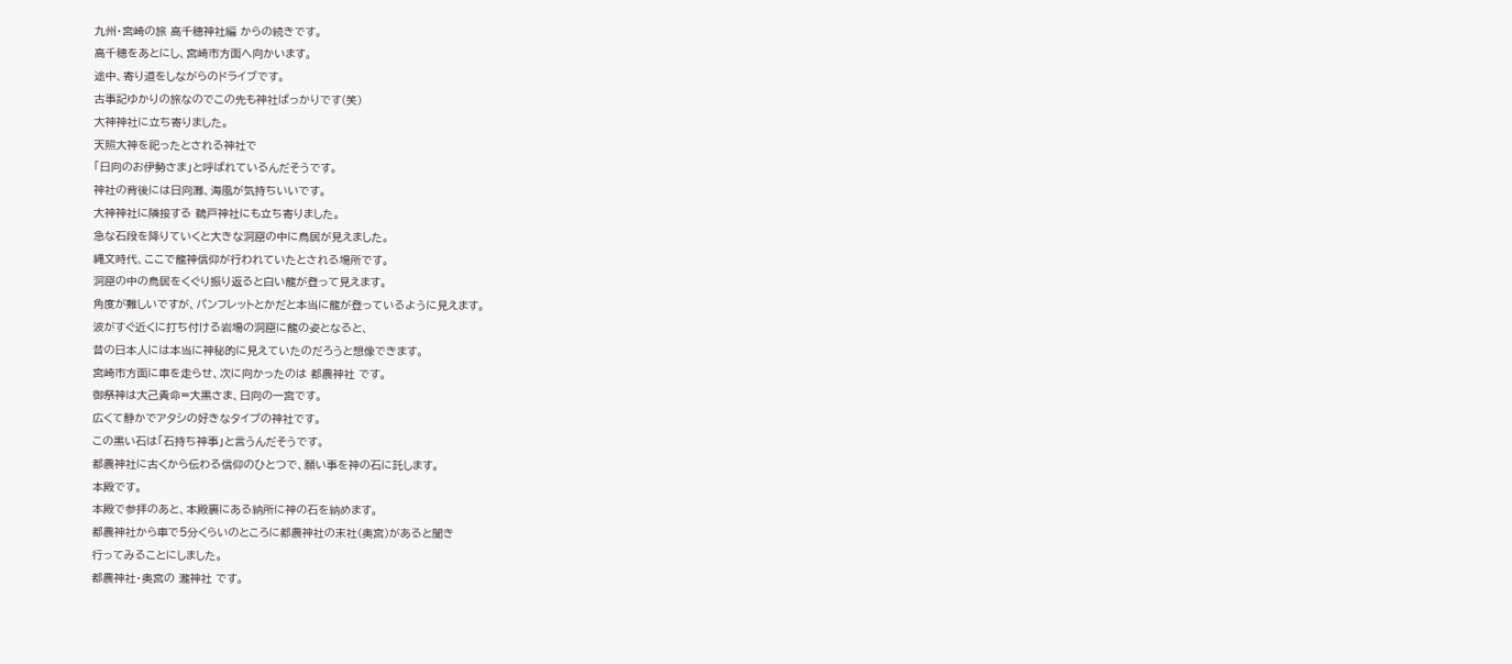九州・宮崎の旅 高千穂神社編 からの続きです。
高千穂をあとにし、宮崎市方面へ向かいます。
途中、寄り道をしながらのドライブです。
古事記ゆかりの旅なのでこの先も神社ばっかりです(笑)
大神神社に立ち寄りました。
天照大神を祀ったとされる神社で
「日向のお伊勢さま」と呼ばれているんだそうです。
神社の背後には日向灘、海風が気持ちいいです。
大神神社に隣接する 鵜戸神社にも立ち寄りました。
急な石段を降りていくと大きな洞窟の中に鳥居が見えました。
縄文時代、ここで龍神信仰が行われていたとされる場所です。
洞窟の中の鳥居をくぐり振り返ると白い龍が登って見えます。
角度が難しいですが、パンフレットとかだと本当に龍が登っているように見えます。
波がすぐ近くに打ち付ける岩場の洞窟に龍の姿となると、
昔の日本人には本当に神秘的に見えていたのだろうと想像できます。
宮崎市方面に車を走らせ、次に向かったのは 都農神社 です。
御祭神は大己貴命=大黒さま、日向の一宮です。
広くて静かでアタシの好きなタイプの神社です。
この黒い石は「石持ち神事」と言うんだそうです。
都農神社に古くから伝わる信仰のひとつで、願い事を神の石に託します。
本殿です。
本殿で参拝のあと、本殿裏にある納所に神の石を納めます。
都農神社から車で5分くらいのところに都農神社の末社(奥宮)があると聞き
行ってみることにしました。
都農神社・奥宮の 瀧神社 です。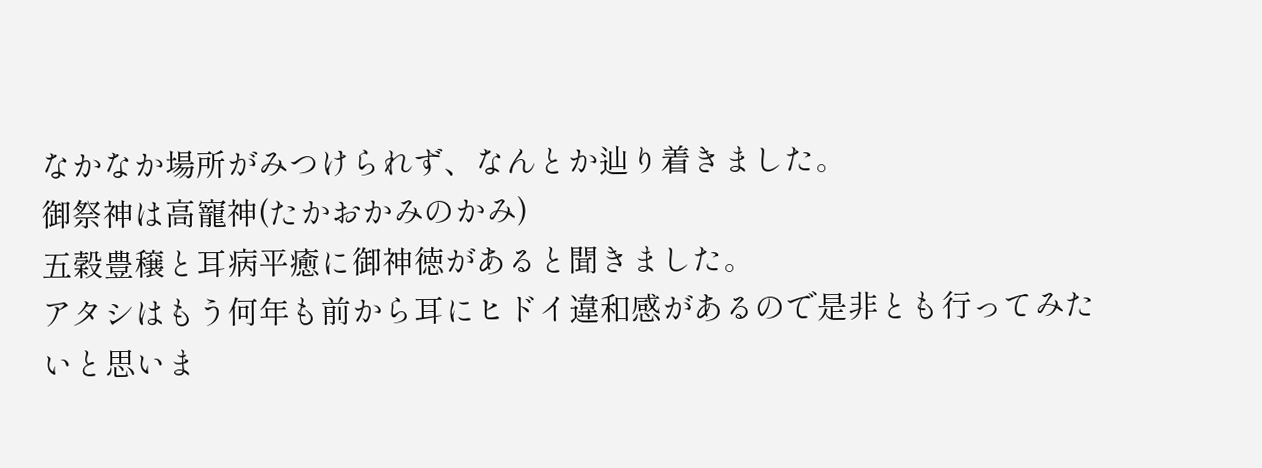なかなか場所がみつけられず、なんとか辿り着きました。
御祭神は高寵神(たかおかみのかみ)
五穀豊穣と耳病平癒に御神徳があると聞きました。
アタシはもう何年も前から耳にヒドイ違和感があるので是非とも行ってみたいと思いま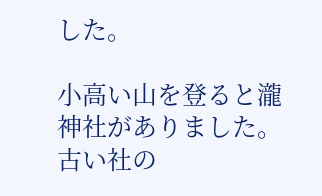した。

小高い山を登ると瀧神社がありました。
古い社の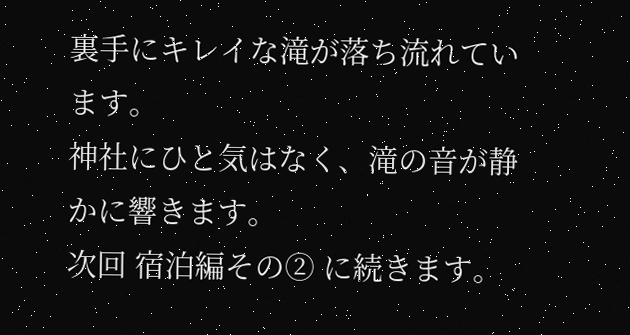裏手にキレイな滝が落ち流れています。
神社にひと気はなく、滝の音が静かに響きます。
次回 宿泊編その② に続きます。